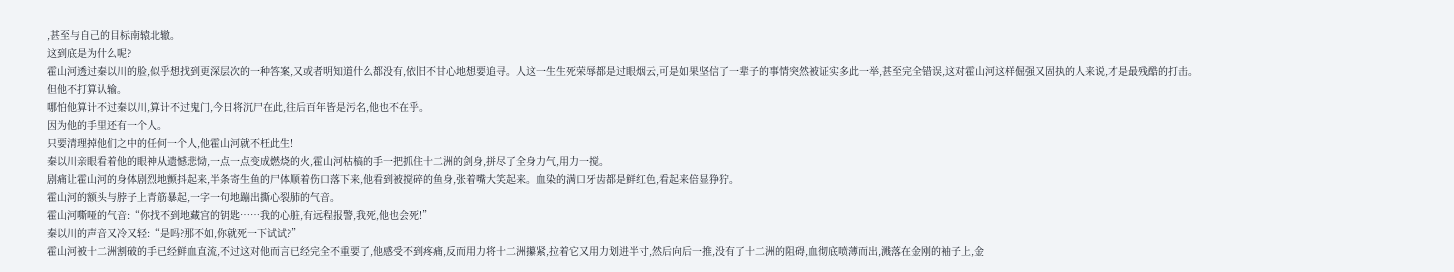,甚至与自己的目标南辕北辙。
这到底是为什么呢?
霍山河透过秦以川的脸,似乎想找到更深层次的一种答案,又或者明知道什么都没有,依旧不甘心地想要追寻。人这一生生死荣辱都是过眼烟云,可是如果坚信了一辈子的事情突然被证实多此一举,甚至完全错误,这对霍山河这样倔强又固执的人来说,才是最残酷的打击。
但他不打算认输。
哪怕他算计不过秦以川,算计不过鬼门,今日将沉尸在此,往后百年皆是污名,他也不在乎。
因为他的手里还有一个人。
只要清理掉他们之中的任何一个人,他霍山河就不枉此生!
秦以川亲眼看着他的眼神从遗憾悲恸,一点一点变成燃烧的火,霍山河枯槁的手一把抓住十二洲的剑身,拼尽了全身力气,用力一搅。
剧痛让霍山河的身体剧烈地颤抖起来,半条寄生鱼的尸体顺着伤口落下来,他看到被搅碎的鱼身,张着嘴大笑起来。血染的满口牙齿都是鲜红色,看起来倍显狰狞。
霍山河的额头与脖子上青筋暴起,一字一句地蹦出撕心裂肺的气音。
霍山河嘶哑的气音:“你找不到地藏宫的钥匙……我的心脏,有远程报警,我死,他也会死!”
秦以川的声音又冷又轻:“是吗?那不如,你就死一下试试?”
霍山河被十二洲割破的手已经鲜血直流,不过这对他而言已经完全不重要了,他感受不到疼痛,反而用力将十二洲攥紧,拉着它又用力划进半寸,然后向后一推,没有了十二洲的阻碍,血彻底喷薄而出,溅落在金刚的袖子上,金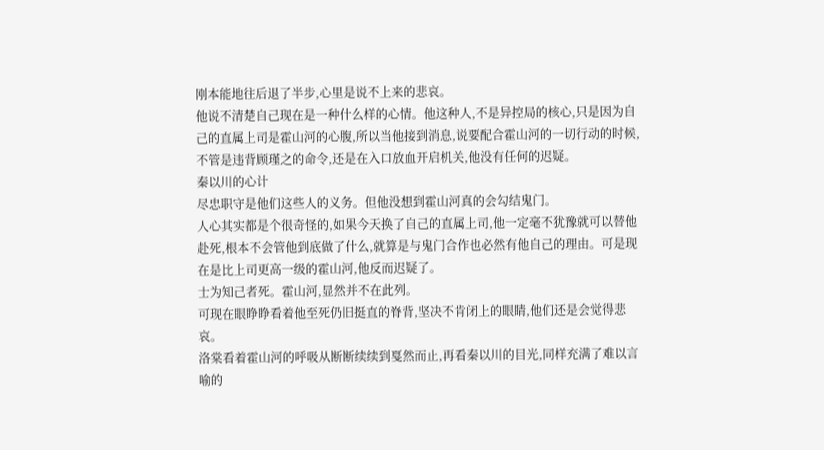刚本能地往后退了半步,心里是说不上来的悲哀。
他说不清楚自己现在是一种什么样的心情。他这种人,不是异控局的核心,只是因为自己的直属上司是霍山河的心腹,所以当他接到消息,说要配合霍山河的一切行动的时候,不管是违背顾瑾之的命令,还是在入口放血开启机关,他没有任何的迟疑。
秦以川的心计
尽忠职守是他们这些人的义务。但他没想到霍山河真的会勾结鬼门。
人心其实都是个很奇怪的,如果今天换了自己的直属上司,他一定毫不犹豫就可以替他赴死,根本不会管他到底做了什么,就算是与鬼门合作也必然有他自己的理由。可是现在是比上司更高一级的霍山河,他反而迟疑了。
士为知己者死。霍山河,显然并不在此列。
可现在眼睁睁看着他至死仍旧挺直的脊背,坚决不肯闭上的眼睛,他们还是会觉得悲哀。
洛棠看着霍山河的呼吸从断断续续到戛然而止,再看秦以川的目光,同样充满了难以言喻的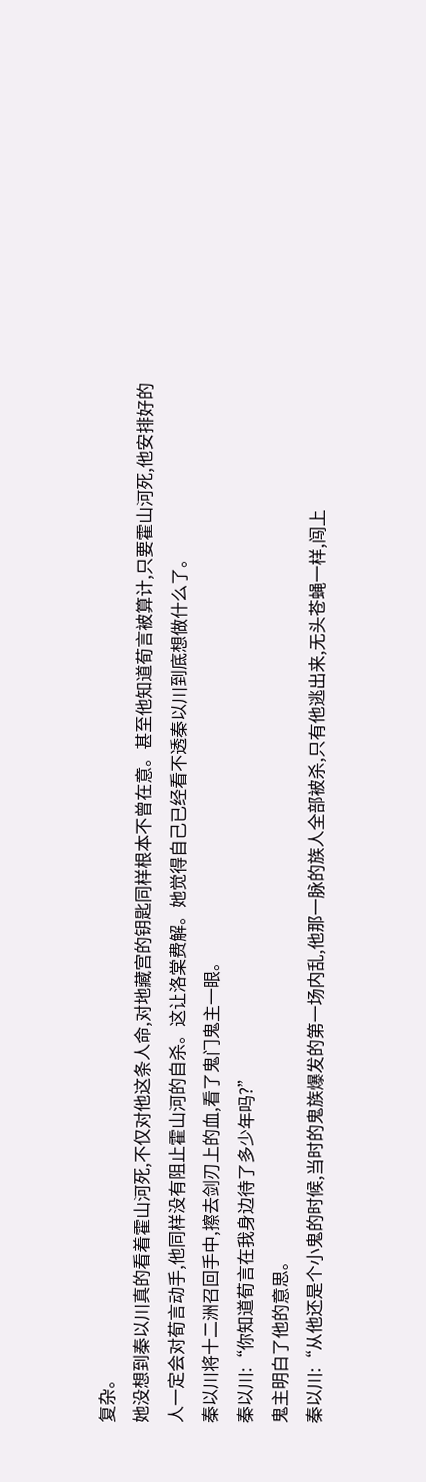复杂。
她没想到秦以川真的看着霍山河死,不仅对他这条人命,对地藏宫的钥匙同样根本不曾在意。甚至他知道荀言被算计,只要霍山河死,他安排好的人一定会对荀言动手,他同样没有阻止霍山河的自杀。这让洛棠费解。她觉得自己已经看不透秦以川到底想做什么了。
秦以川将十二洲召回手中,擦去剑刃上的血,看了鬼门鬼主一眼。
秦以川:“你知道荀言在我身边待了多少年吗?”
鬼主明白了他的意思。
秦以川:“从他还是个小鬼的时候,当时的鬼族爆发的第一场内乱,他那一脉的族人全部被杀,只有他逃出来,无头苍蝇一样,闯上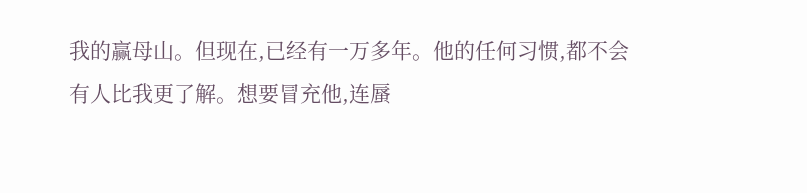我的赢母山。但现在,已经有一万多年。他的任何习惯,都不会有人比我更了解。想要冒充他,连蜃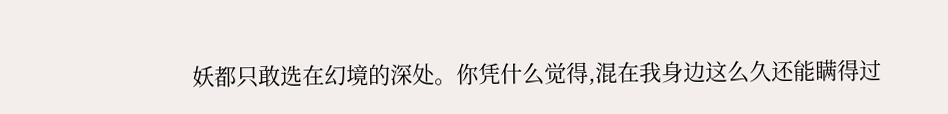妖都只敢选在幻境的深处。你凭什么觉得,混在我身边这么久还能瞒得过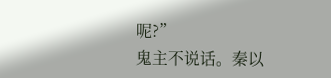呢?”
鬼主不说话。秦以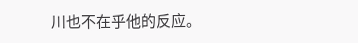川也不在乎他的反应。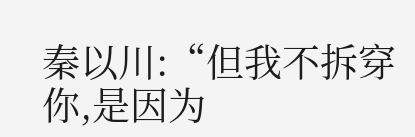秦以川:“但我不拆穿你,是因为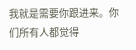我就是需要你跟进来。你们所有人都觉得